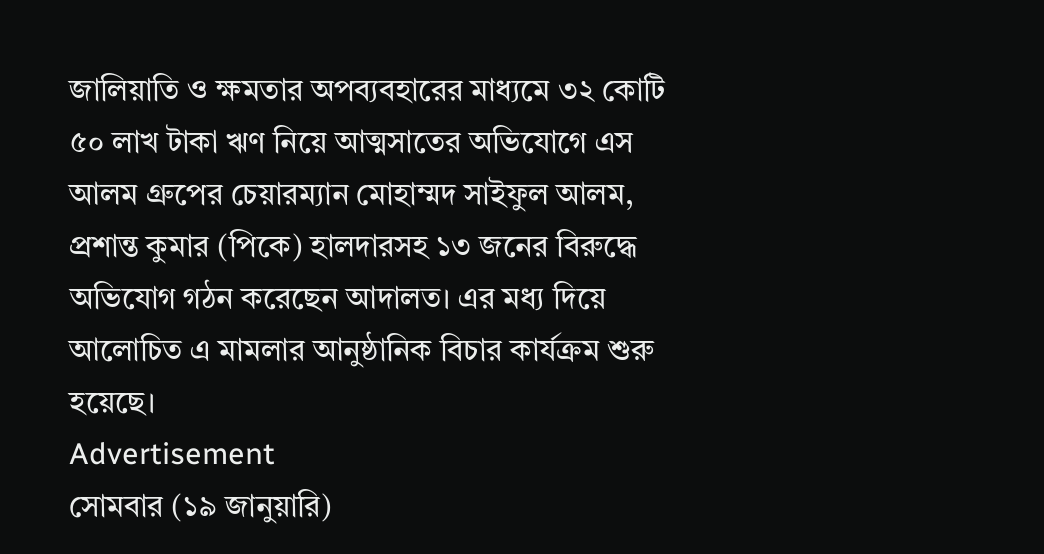জালিয়াতি ও ক্ষমতার অপব্যবহারের মাধ্যমে ৩২ কোটি ৫০ লাখ টাকা ঋণ নিয়ে আত্মসাতের অভিযোগে এস আলম গ্রুপের চেয়ারম্যান মোহাম্মদ সাইফুল আলম, প্রশান্ত কুমার (পিকে) হালদারসহ ১৩ জনের বিরুদ্ধে অভিযোগ গঠন করেছেন আদালত। এর মধ্য দিয়ে আলোচিত এ মামলার আনুষ্ঠানিক বিচার কার্যক্রম শুরু হয়েছে।
Advertisement
সোমবার (১৯ জানুয়ারি)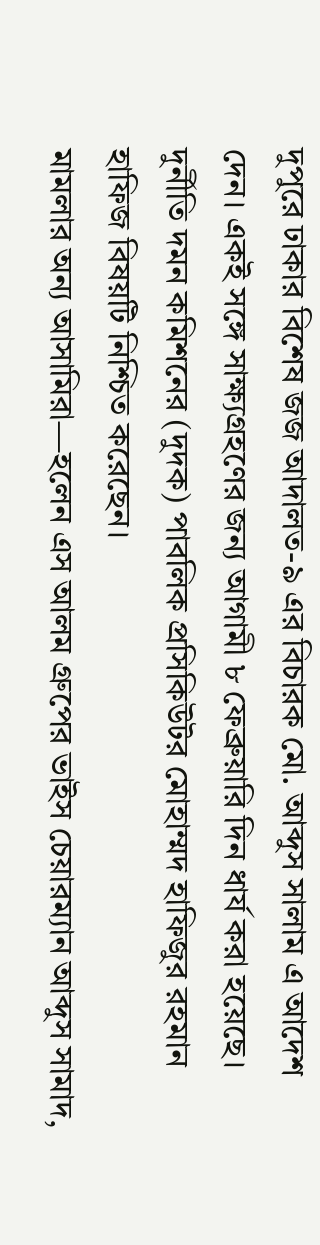দুপুরে ঢাকার বিশেষ জজ আদালত-৯ এর বিচারক মো. আব্দুস সালাম এ আদেশ দেন। একই সঙ্গে সাক্ষ্যগ্রহণের জন্য আগামী ৮ ফেব্রুয়ারি দিন ধার্য করা হয়েছে।
দুর্নীতি দমন কমিশনের (দুদক) পাবলিক প্রসিকিউটর মোহাম্মদ হাফিজুর রহমান হাফিজ বিষয়টি নিশ্চিত করেছেন।
মামলার অন্য আসামিরা—হলেন এস আলম গ্রুপের ভাইস চেয়ারম্যান আব্দুস সামাদ,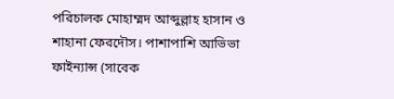পরিচালক মোহাম্মদ আব্দুল্লাহ হাসান ও শাহানা ফেরদৌস। পাশাপাশি আভিভা ফাইন্যান্স (সাবেক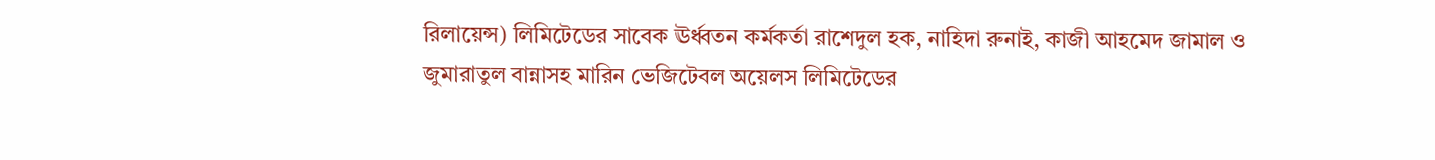রিলায়েন্স) লিমিটেডের সাবেক ঊর্ধ্বতন কর্মকর্তা রাশেদুল হক, নাহিদা রুনাই, কাজী আহমেদ জামাল ও জুমারাতুল বান্নাসহ মারিন ভেজিটেবল অয়েলস লিমিটেডের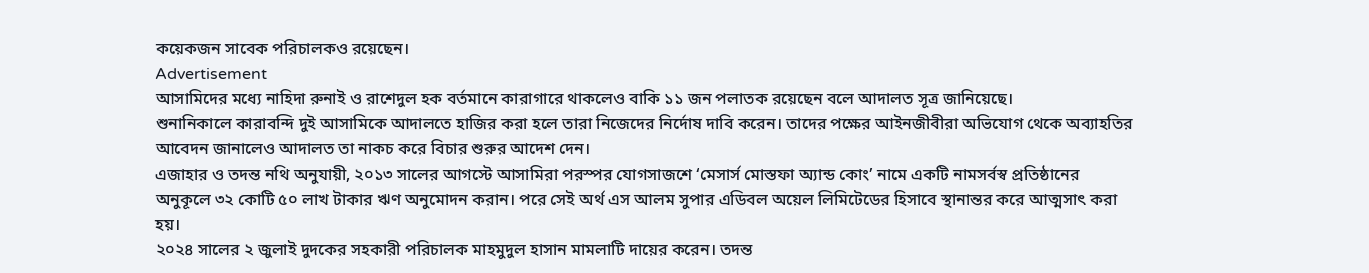কয়েকজন সাবেক পরিচালকও রয়েছেন।
Advertisement
আসামিদের মধ্যে নাহিদা রুনাই ও রাশেদুল হক বর্তমানে কারাগারে থাকলেও বাকি ১১ জন পলাতক রয়েছেন বলে আদালত সূত্র জানিয়েছে।
শুনানিকালে কারাবন্দি দুই আসামিকে আদালতে হাজির করা হলে তারা নিজেদের নির্দোষ দাবি করেন। তাদের পক্ষের আইনজীবীরা অভিযোগ থেকে অব্যাহতির আবেদন জানালেও আদালত তা নাকচ করে বিচার শুরুর আদেশ দেন।
এজাহার ও তদন্ত নথি অনুযায়ী, ২০১৩ সালের আগস্টে আসামিরা পরস্পর যোগসাজশে ‘মেসার্স মোস্তফা অ্যান্ড কোং’ নামে একটি নামসর্বস্ব প্রতিষ্ঠানের অনুকূলে ৩২ কোটি ৫০ লাখ টাকার ঋণ অনুমোদন করান। পরে সেই অর্থ এস আলম সুপার এডিবল অয়েল লিমিটেডের হিসাবে স্থানান্তর করে আত্মসাৎ করা হয়।
২০২৪ সালের ২ জুলাই দুদকের সহকারী পরিচালক মাহমুদুল হাসান মামলাটি দায়ের করেন। তদন্ত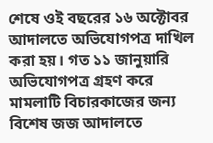শেষে ওই বছরের ১৬ অক্টোবর আদালতে অভিযোগপত্র দাখিল করা হয়। গত ১১ জানুয়ারি অভিযোগপত্র গ্রহণ করে মামলাটি বিচারকাজের জন্য বিশেষ জজ আদালতে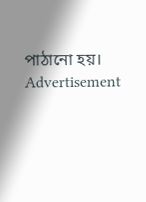পাঠানো হয়।
Advertisement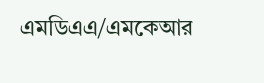এমডিএএ/এমকেআর